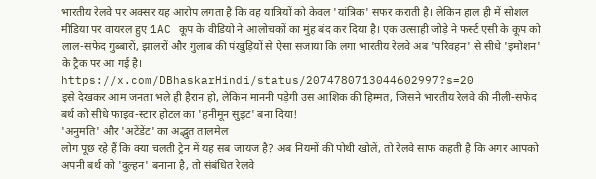भारतीय रेलवे पर अक्सर यह आरोप लगता है कि वह यात्रियों को केवल 'यांत्रिक' सफर कराती है। लेकिन हाल ही में सोशल मीडिया पर वायरल हुए 1AC कूप के वीडियो ने आलोचकों का मुंह बंद कर दिया है। एक उत्साही जोड़े ने फर्स्ट एसी के कूप को लाल-सफेद गुब्बारों, झालरों और गुलाब की पंखुड़ियों से ऐसा सजाया कि लगा भारतीय रेलवे अब 'परिवहन' से सीधे 'इमोशन' के ट्रैक पर आ गई है।
https://x.com/DBhaskarHindi/status/2074780713044602997?s=20
इसे देखकर आम जनता भले ही हैरान हो, लेकिन माननी पड़ेगी उस आशिक की हिम्मत, जिसने भारतीय रेलवे की नीली-सफेद बर्थ को सीधे फाइव-स्टार होटल का 'हनीमून सुइट' बना दिया!
'अनुमति' और 'अटेंडेंट' का अद्भुत तालमेल
लोग पूछ रहे हैं कि क्या चलती ट्रेन में यह सब जायज है? अब नियमों की पोथी खोलें, तो रेलवे साफ कहती है कि अगर आपको अपनी बर्थ को 'दुल्हन' बनाना है, तो संबंधित रेलवे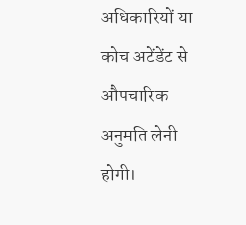अधिकारियों या कोच अटेंडेंट से औपचारिक अनुमति लेनी होगी।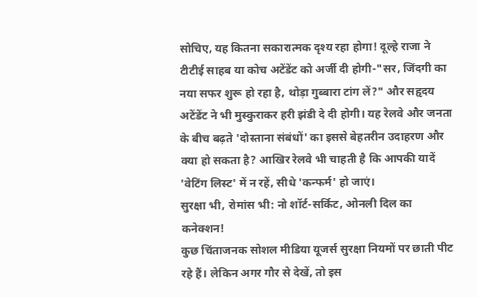सोचिए, यह कितना सकारात्मक दृश्य रहा होगा! दूल्हे राजा ने टीटीई साहब या कोच अटेंडेंट को अर्जी दी होगी-"सर, जिंदगी का नया सफर शुरू हो रहा है, थोड़ा गुब्बारा टांग लें?" और सहृदय अटेंडेंट ने भी मुस्कुराकर हरी झंडी दे दी होगी। यह रेलवे और जनता के बीच बढ़ते 'दोस्ताना संबंधों' का इससे बेहतरीन उदाहरण और क्या हो सकता है? आखिर रेलवे भी चाहती है कि आपकी यादें 'वेटिंग लिस्ट' में न रहें, सीधे 'कन्फर्म' हो जाएं।
सुरक्षा भी, रोमांस भी: नो शॉर्ट-सर्किट, ओनली दिल का कनेक्शन!
कुछ चिंताजनक सोशल मीडिया यूजर्स सुरक्षा नियमों पर छाती पीट रहे हैं। लेकिन अगर गौर से देखें, तो इस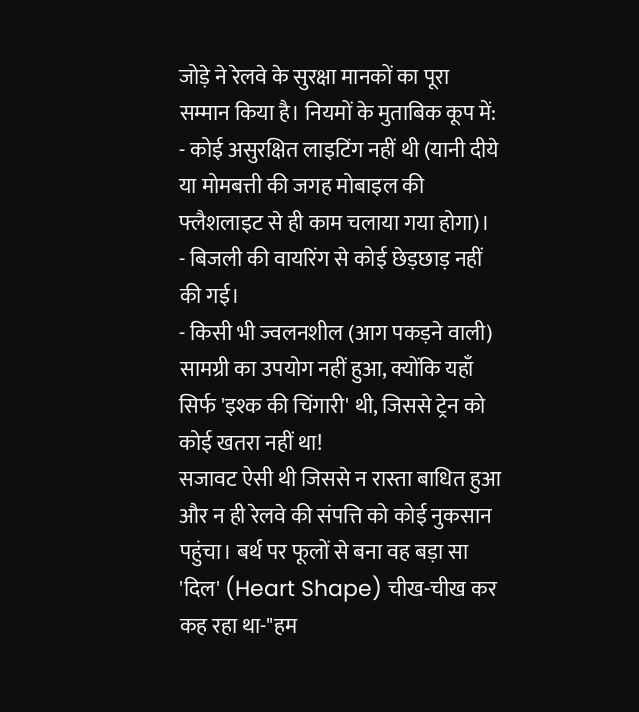जोड़े ने रेलवे के सुरक्षा मानकों का पूरा सम्मान किया है। नियमों के मुताबिक कूप में:
- कोई असुरक्षित लाइटिंग नहीं थी (यानी दीये या मोमबत्ती की जगह मोबाइल की फ्लैशलाइट से ही काम चलाया गया होगा)।
- बिजली की वायरिंग से कोई छेड़छाड़ नहीं की गई।
- किसी भी ज्वलनशील (आग पकड़ने वाली) सामग्री का उपयोग नहीं हुआ, क्योंकि यहाँ सिर्फ 'इश्क की चिंगारी' थी, जिससे ट्रेन को कोई खतरा नहीं था!
सजावट ऐसी थी जिससे न रास्ता बाधित हुआ और न ही रेलवे की संपत्ति को कोई नुकसान पहुंचा। बर्थ पर फूलों से बना वह बड़ा सा 'दिल' (Heart Shape) चीख-चीख कर कह रहा था-"हम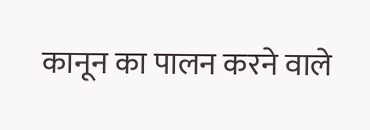कानून का पालन करने वाले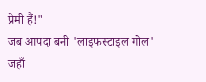प्रेमी हैं!"
जब आपदा बनी 'लाइफस्टाइल गोल'
जहाँ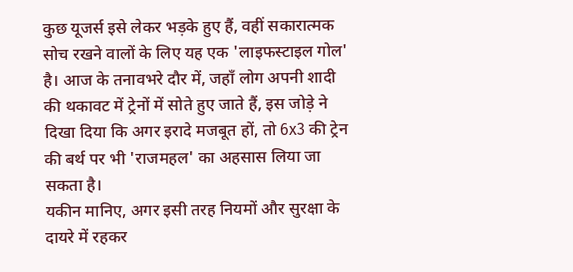कुछ यूजर्स इसे लेकर भड़के हुए हैं, वहीं सकारात्मक सोच रखने वालों के लिए यह एक 'लाइफस्टाइल गोल' है। आज के तनावभरे दौर में, जहाँ लोग अपनी शादी की थकावट में ट्रेनों में सोते हुए जाते हैं, इस जोड़े ने दिखा दिया कि अगर इरादे मजबूत हों, तो 6x3 की ट्रेन की बर्थ पर भी 'राजमहल' का अहसास लिया जा सकता है।
यकीन मानिए, अगर इसी तरह नियमों और सुरक्षा के दायरे में रहकर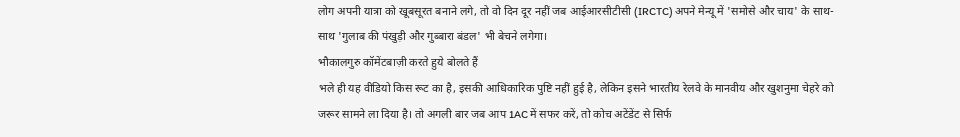लोग अपनी यात्रा को खूबसूरत बनाने लगे, तो वो दिन दूर नहीं जब आईआरसीटीसी (IRCTC) अपने मेन्यू में 'समोसे और चाय' के साथ-साथ 'गुलाब की पंखुड़ी और गुब्बारा बंडल' भी बेचने लगेगा।
भौकालगुरु कॉमेंटबाज़ी करते हुये बोलते हैं
भले ही यह वीडियो किस रूट का है, इसकी आधिकारिक पुष्टि नहीं हुई है, लेकिन इसने भारतीय रेलवे के मानवीय और खुशनुमा चेहरे को जरूर सामने ला दिया है। तो अगली बार जब आप 1AC में सफर करें, तो कोच अटेंडेंट से सिर्फ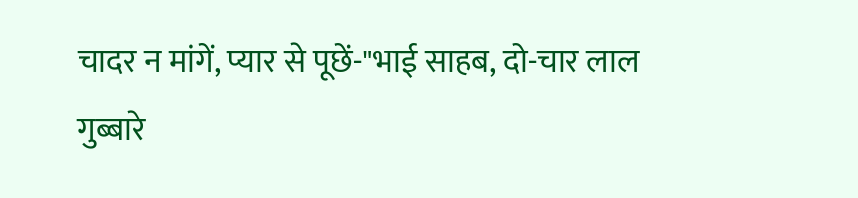चादर न मांगें, प्यार से पूछें-"भाई साहब, दो-चार लाल गुब्बारे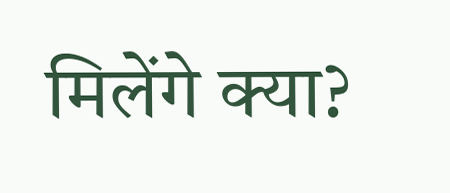मिलेंगे क्या?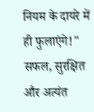नियम के दायरे में ही फुलाएंगे!"
सफल, सुरक्षित और अत्यंत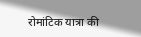रोमांटिक यात्रा की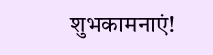शुभकामनाएं!